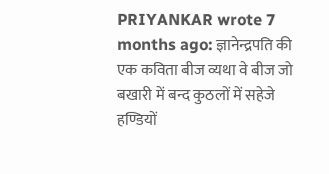PRIYANKAR wrote 7 months ago: ज्ञानेन्द्रपति की एक कविता बीज व्यथा वे बीज जो बखारी में बन्द कुठलों में सहेजे हण्डियों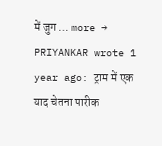में जुग … more →
PRIYANKAR wrote 1 year ago: ट्राम में एक याद चेतना पारीक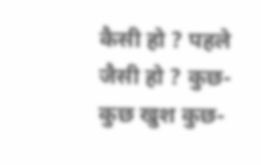कैसी हो ? पहले जैसी हो ? कुछ-कुछ खुश कुछ-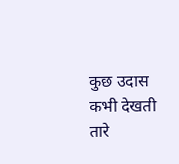कुछ उदास कभी देखती तारे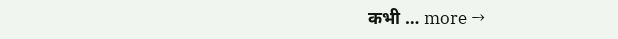कभी … more →